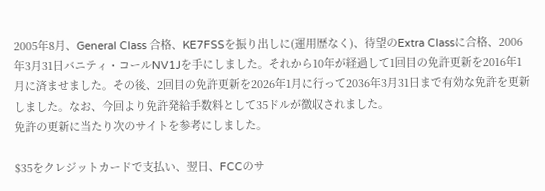2005年8月、General Class 合格、KE7FSSを振り出しに(運用歴なく)、待望のExtra Classに合格、2006年3月31日バニティ・コールNV1Jを手にしました。それから10年が経過して1回目の免許更新を2016年1月に済ませました。その後、2回目の免許更新を2026年1月に行って2036年3月31日まで有効な免許を更新しました。なお、今回より免許発給手数料として35ドルが徴収されました。
免許の更新に当たり次のサイトを参考にしました。

$35をクレジットカードで支払い、翌日、FCCのサ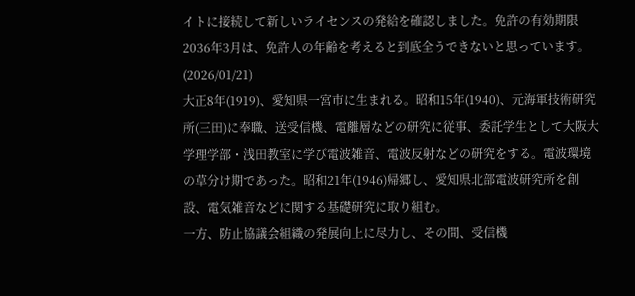イトに接続して新しいライセンスの発給を確認しました。免許の有効期限2036年3月は、免許人の年齢を考えると到底全うできないと思っています。(2026/01/21)
大正8年(1919)、愛知県一宮市に生まれる。昭和15年(1940)、元海軍技術研究所(三田)に奉職、送受信機、電離層などの研究に従事、委託学生として大阪大学理学部・浅田教室に学び電波雑音、電波反射などの研究をする。電波環境の草分け期であった。昭和21年(1946)帰郷し、愛知県北部電波研究所を創設、電気雑音などに関する基礎研究に取り組む。
一方、防止協議会組織の発展向上に尽力し、その間、受信機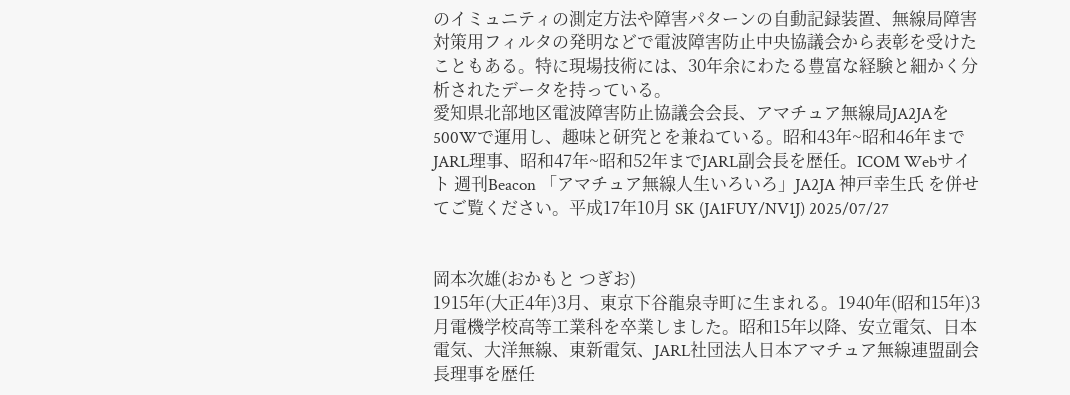のイミュニティの測定方法や障害パターンの自動記録装置、無線局障害対策用フィルタの発明などで電波障害防止中央協議会から表彰を受けたこともある。特に現場技術には、30年余にわたる豊富な経験と細かく分析されたデータを持っている。
愛知県北部地区電波障害防止協議会会長、アマチュア無線局JA2JAを500Wで運用し、趣味と研究とを兼ねている。昭和43年~昭和46年までJARL理事、昭和47年~昭和52年までJARL副会長を歴任。ICOM Webサイト 週刊Beacon 「アマチュア無線人生いろいろ」JA2JA 神戸幸生氏 を併せてご覧ください。平成17年10月 SK (JA1FUY/NV1J) 2025/07/27


岡本次雄(おかもと つぎお)
1915年(大正4年)3月、東京下谷龍泉寺町に生まれる。1940年(昭和15年)3月電機学校高等工業科を卒業しました。昭和15年以降、安立電気、日本電気、大洋無線、東新電気、JARL社団法人日本アマチュア無線連盟副会長理事を歴任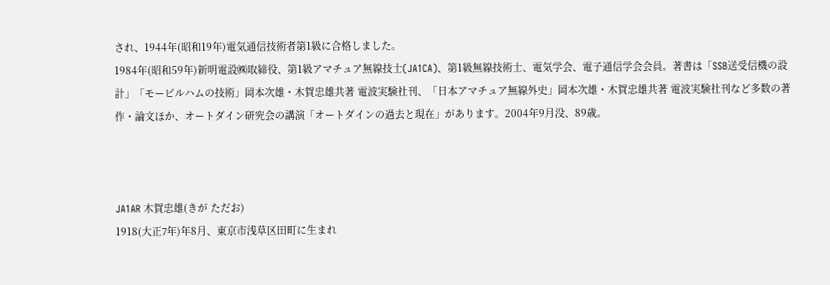され、1944年(昭和19年)電気通信技術者第1級に合格しました。
1984年(昭和59年)新明電設㈱取締役、第1級アマチュア無線技士(JA1CA)、第1級無線技術士、電気学会、電子通信学会会員。著書は「SSB送受信機の設計」「モービルハムの技術」岡本次雄・木賀忠雄共著 電波実験社刊、「日本アマチュア無線外史」岡本次雄・木賀忠雄共著 電波実験社刊など多数の著作・論文ほか、オートダイン研究会の講演「オートダインの過去と現在」があります。2004年9月没、89歳。



JA1AR 木賀忠雄(きが ただお)
1918(大正7年)年8月、東京市浅草区田町に生まれ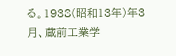る。1938(昭和13年)年3月、蔵前工業学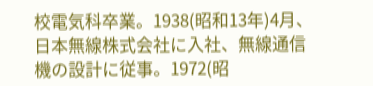校電気科卒業。1938(昭和13年)4月、日本無線株式会社に入社、無線通信機の設計に従事。1972(昭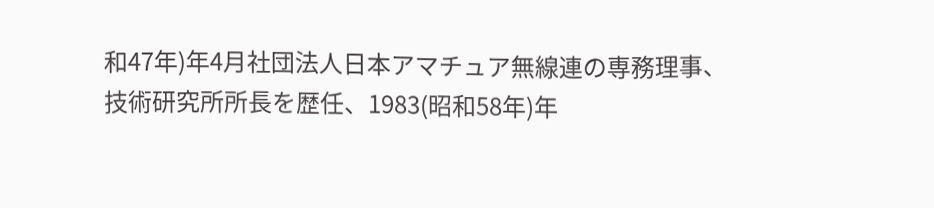和47年)年4月社団法人日本アマチュア無線連の専務理事、技術研究所所長を歴任、1983(昭和58年)年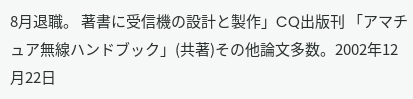8月退職。 著書に受信機の設計と製作」CQ出版刊 「アマチュア無線ハンドブック」(共著)その他論文多数。2002年12月22日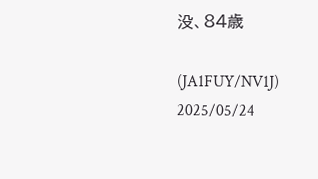没、84歳

(JA1FUY/NV1J) 2025/05/24